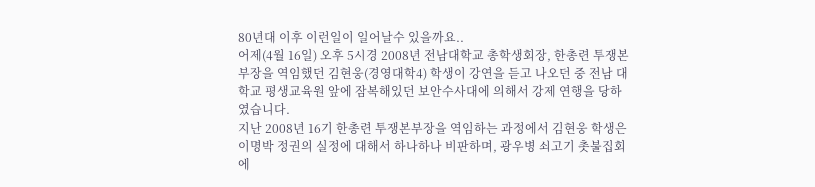80년대 이후 이런일이 일어날수 있을까요..
어제(4월 16일) 오후 5시경 2008년 전남대학교 총학생회장, 한총련 투쟁본부장을 역임했던 김현웅(경영대학4) 학생이 강연을 듣고 나오던 중 전남 대학교 평생교육원 앞에 잠복해있던 보안수사대에 의해서 강제 연행을 당하였습니다.
지난 2008년 16기 한총련 투쟁본부장을 역임하는 과정에서 김현웅 학생은 이명박 정권의 실정에 대해서 하나하나 비판하며, 광우병 쇠고기 촛불집회에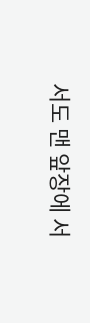서도 맨 앞장에 서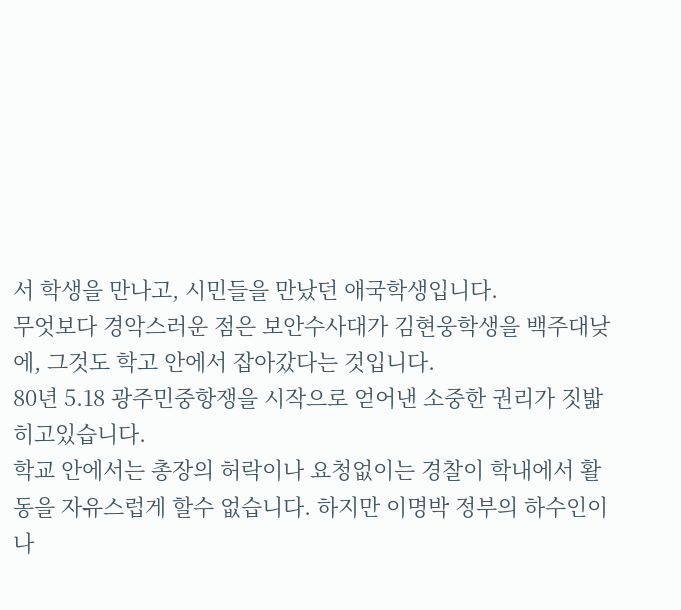서 학생을 만나고, 시민들을 만났던 애국학생입니다.
무엇보다 경악스러운 점은 보안수사대가 김현웅학생을 백주대낮에, 그것도 학고 안에서 잡아갔다는 것입니다.
80년 5.18 광주민중항쟁을 시작으로 얻어낸 소중한 권리가 짓밟히고있습니다.
학교 안에서는 총장의 허락이나 요청없이는 경찰이 학내에서 활동을 자유스럽게 할수 없습니다. 하지만 이명박 정부의 하수인이나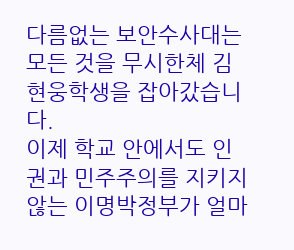다름없는 보안수사대는 모든 것을 무시한체 김현웅학생을 잡아갔습니다.
이제 학교 안에서도 인권과 민주주의를 지키지 않는 이명박정부가 얼마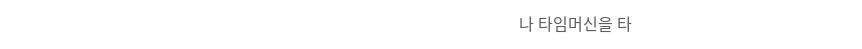나 타임머신을 타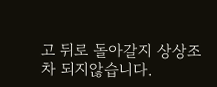고 뒤로 돌아갈지 상상조차 되지않습니다.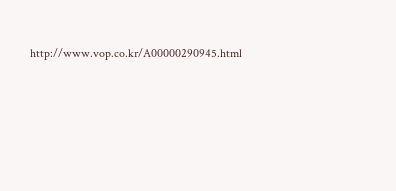http://www.vop.co.kr/A00000290945.html